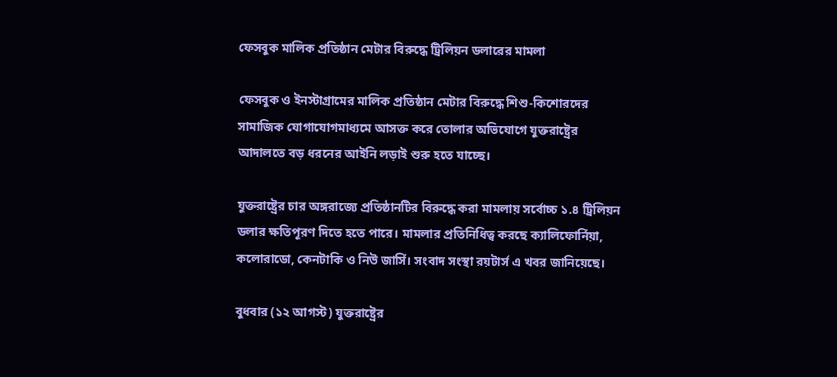ফেসবুক মালিক প্রতিষ্ঠান মেটার বিরুদ্ধে ট্রিলিয়ন ডলারের মামলা

ফেসবুক ও ইনস্টাগ্রামের মালিক প্রতিষ্ঠান মেটার বিরুদ্ধে শিশু-কিশোরদের সামাজিক যোগাযোগমাধ্যমে আসক্ত করে তোলার অভিযোগে যুক্তরাষ্ট্রের আদালতে বড় ধরনের আইনি লড়াই শুরু হতে যাচ্ছে।

যুক্তরাষ্ট্রের চার অঙ্গরাজ্যে প্রতিষ্ঠানটির বিরুদ্ধে করা মামলায় সর্বোচ্চ ১.৪ ট্রিলিয়ন ডলার ক্ষতিপূরণ দিতে হতে পারে। মামলার প্রতিনিধিত্ব করছে ক্যালিফোর্নিয়া, কলোরাডো, কেনটাকি ও নিউ জার্সি। সংবাদ সংস্থা রয়টার্স এ খবর জানিয়েছে।

বুধবার (১২ আগস্ট) যুক্তরাষ্ট্রের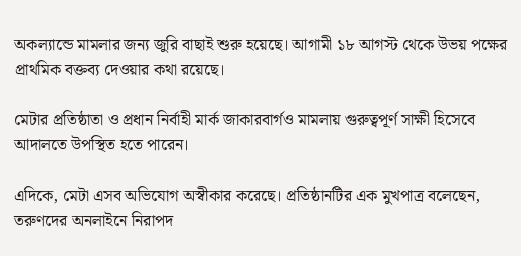অকল্যান্ডে মামলার জন্য জুরি বাছাই শুরু হয়েছে। আগামী ১৮ আগস্ট থেকে উভয় পক্ষের প্রাথমিক বক্তব্য দেওয়ার কথা রয়েছে।

মেটার প্রতিষ্ঠাতা ও প্রধান নির্বাহী মার্ক জাকারবার্গও মামলায় গুরুত্বপূর্ণ সাক্ষী হিসেবে আদালতে উপস্থিত হতে পারেন।

এদিকে, মেটা এসব অভিযোগ অস্বীকার করেছে। প্রতিষ্ঠানটির এক মুখপাত্র বলেছেন, তরুণদের অনলাইনে নিরাপদ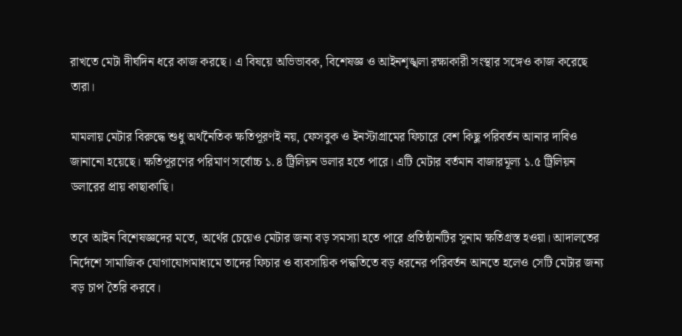রাখতে মেটা দীর্ঘদিন ধরে কাজ করছে। এ বিষয়ে অভিভাবক, বিশেষজ্ঞ ও আইনশৃঙ্খলা রক্ষাকারী সংস্থার সঙ্গেও কাজ করেছে তারা।

মামলায় মেটার বিরুদ্ধে শুধু অর্থনৈতিক ক্ষতিপূরণই নয়, ফেসবুক ও ইনস্টাগ্রামের ফিচারে বেশ কিছু পরিবর্তন আনার দাবিও জানানো হয়েছে। ক্ষতিপূরণের পরিমাণ সর্বোচ্চ ১.৪ ট্রিলিয়ন ডলার হতে পারে। এটি মেটার বর্তমান বাজারমূল্য ১.৫ ট্রিলিয়ন ডলারের প্রায় কাছাকাছি।

তবে আইন বিশেষজ্ঞদের মতে, অর্থের চেয়েও মেটার জন্য বড় সমস্যা হতে পারে প্রতিষ্ঠানটির সুনাম ক্ষতিগ্রস্ত হওয়া। আদালতের নির্দেশে সামাজিক যোগাযোগমাধ্যমে তাদের ফিচার ও ব্যবসায়িক পদ্ধতিতে বড় ধরনের পরিবর্তন আনতে হলেও সেটি মেটার জন্য বড় চাপ তৈরি করবে।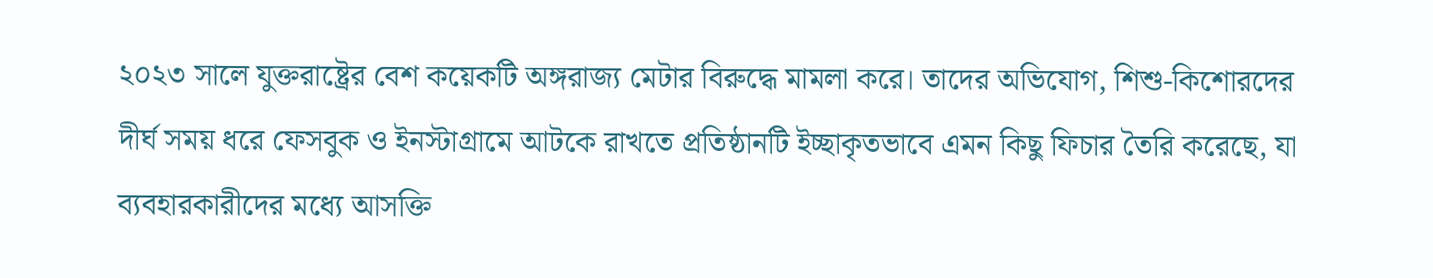২০২৩ সালে যুক্তরাষ্ট্রের বেশ কয়েকটি অঙ্গরাজ্য মেটার বিরুদ্ধে মামলা করে। তাদের অভিযোগ, শিশু-কিশোরদের দীর্ঘ সময় ধরে ফেসবুক ও ইনস্টাগ্রামে আটকে রাখতে প্রতিষ্ঠানটি ইচ্ছাকৃতভাবে এমন কিছু ফিচার তৈরি করেছে, যা ব্যবহারকারীদের মধ্যে আসক্তি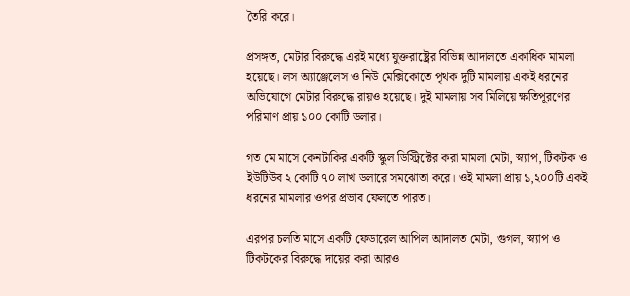তৈরি করে।

প্রসঙ্গত, মেটার বিরুদ্ধে এরই মধ্যে যুক্তরাষ্ট্রের বিভিন্ন আদালতে একাধিক মামলা হয়েছে। লস অ্যাঞ্জেলেস ও নিউ মেক্সিকোতে পৃথক দুটি মামলায় একই ধরনের অভিযোগে মেটার বিরুদ্ধে রায়ও হয়েছে। দুই মামলায় সব মিলিয়ে ক্ষতিপূরণের পরিমাণ প্রায় ১০০ কোটি ডলার।

গত মে মাসে কেনটাকির একটি স্কুল ডিস্ট্রিক্টের করা মামলা মেটা, স্ন্যাপ, টিকটক ও ইউটিউব ২ কোটি ৭০ লাখ ডলারে সমঝোতা করে। ওই মামলা প্রায় ১,২০০টি একই ধরনের মামলার ওপর প্রভাব ফেলতে পারত।

এরপর চলতি মাসে একটি ফেডারেল আপিল আদালত মেটা, গুগল, স্ন্যাপ ও টিকটকের বিরুদ্ধে দায়ের করা আরও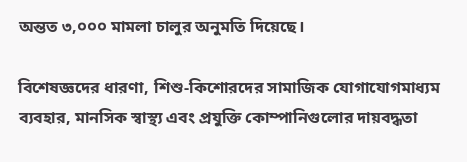অন্তত ৩,০০০ মামলা চালুর অনুমতি দিয়েছে।

বিশেষজ্ঞদের ধারণা, শিশু-কিশোরদের সামাজিক যোগাযোগমাধ্যম ব্যবহার, মানসিক স্বাস্থ্য এবং প্রযুক্তি কোম্পানিগুলোর দায়বদ্ধতা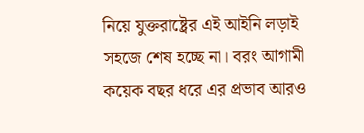নিয়ে যুক্তরাষ্ট্রের এই আইনি লড়াই সহজে শেষ হচ্ছে না। বরং আগামী কয়েক বছর ধরে এর প্রভাব আরও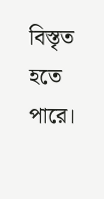বিস্তৃত হতে পারে।